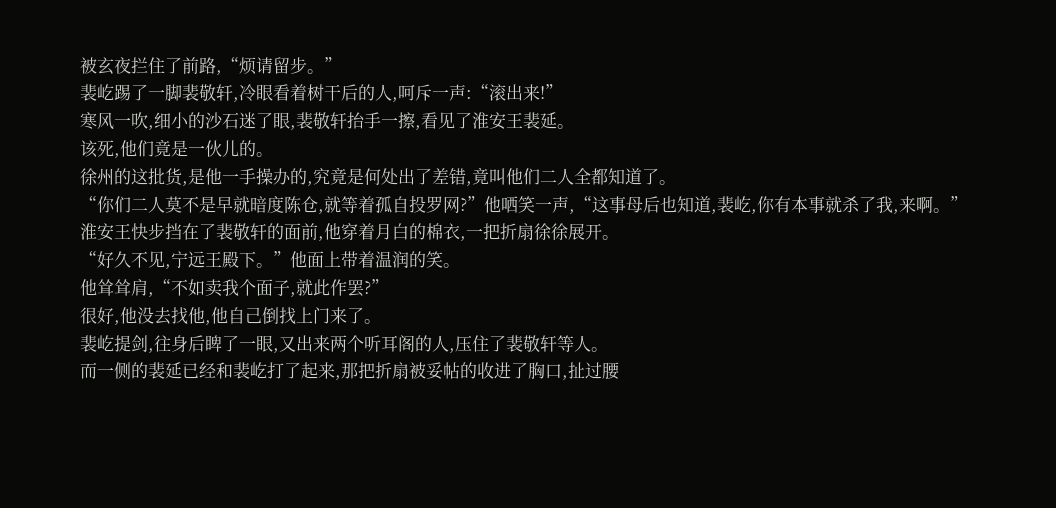被玄夜拦住了前路,“烦请留步。”
裴屹踢了一脚裴敬轩,冷眼看着树干后的人,呵斥一声:“滚出来!”
寒风一吹,细小的沙石迷了眼,裴敬轩抬手一擦,看见了淮安王裴延。
该死,他们竟是一伙儿的。
徐州的这批货,是他一手操办的,究竟是何处出了差错,竟叫他们二人全都知道了。
“你们二人莫不是早就暗度陈仓,就等着孤自投罗网?”他哂笑一声,“这事母后也知道,裴屹,你有本事就杀了我,来啊。”
淮安王快步挡在了裴敬轩的面前,他穿着月白的棉衣,一把折扇徐徐展开。
“好久不见,宁远王殿下。”他面上带着温润的笑。
他耸耸肩,“不如卖我个面子,就此作罢?”
很好,他没去找他,他自己倒找上门来了。
裴屹提剑,往身后睥了一眼,又出来两个听耳阁的人,压住了裴敬轩等人。
而一侧的裴延已经和裴屹打了起来,那把折扇被妥帖的收进了胸口,扯过腰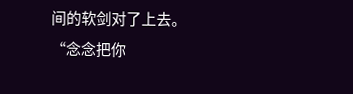间的软剑对了上去。
“念念把你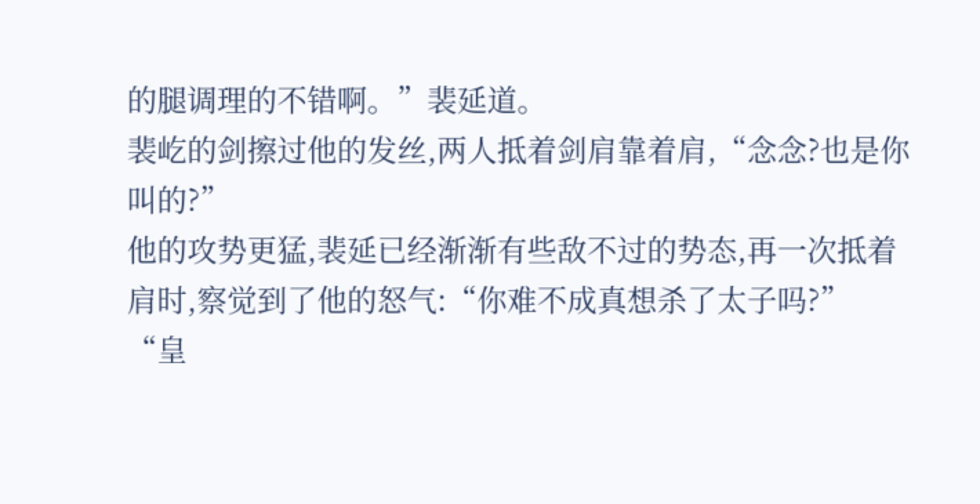的腿调理的不错啊。”裴延道。
裴屹的剑擦过他的发丝,两人抵着剑肩靠着肩,“念念?也是你叫的?”
他的攻势更猛,裴延已经渐渐有些敌不过的势态,再一次抵着肩时,察觉到了他的怒气:“你难不成真想杀了太子吗?”
“皇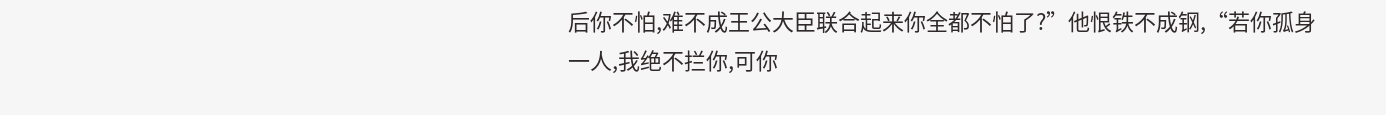后你不怕,难不成王公大臣联合起来你全都不怕了?”他恨铁不成钢,“若你孤身一人,我绝不拦你,可你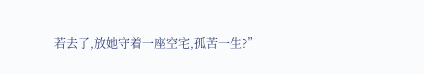若去了,放她守着一座空宅,孤苦一生?”